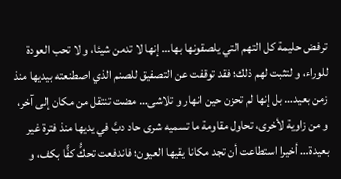ترفض حليمة كل التهم التي يلصقونها بها… إنها لا تدمن شيئا، و لا تحب العودة للوراء، و لتثبت لهم ذلك؛ فقد توقفت عن التصفيق للصنم الذي اصطنعته بيديها منذ زمن بعيد… بل إنها لم تحزن حين انهار و تلاشى… مضت تنتقل من مكان إلى آخر، و من زاوية لأخرى، تحاول مقاومة ما تسميه شرى حاد دبَّ في يديها منذ فترة غير بعيدة… أخيرا استطاعت أن تجد مكانا يقيها العيون؛ فاندفعت تحكُّ كفًّا بكف، و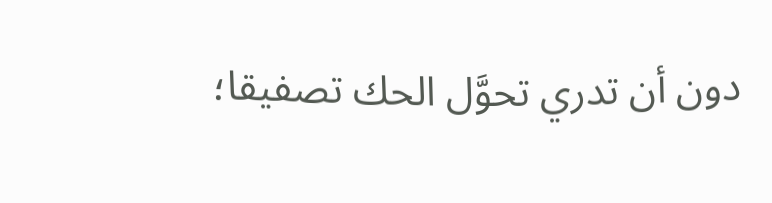دون أن تدري تحوَّل الحك تصفيقا؛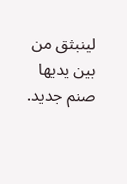لينبثق من بين يديها صنم جديد.